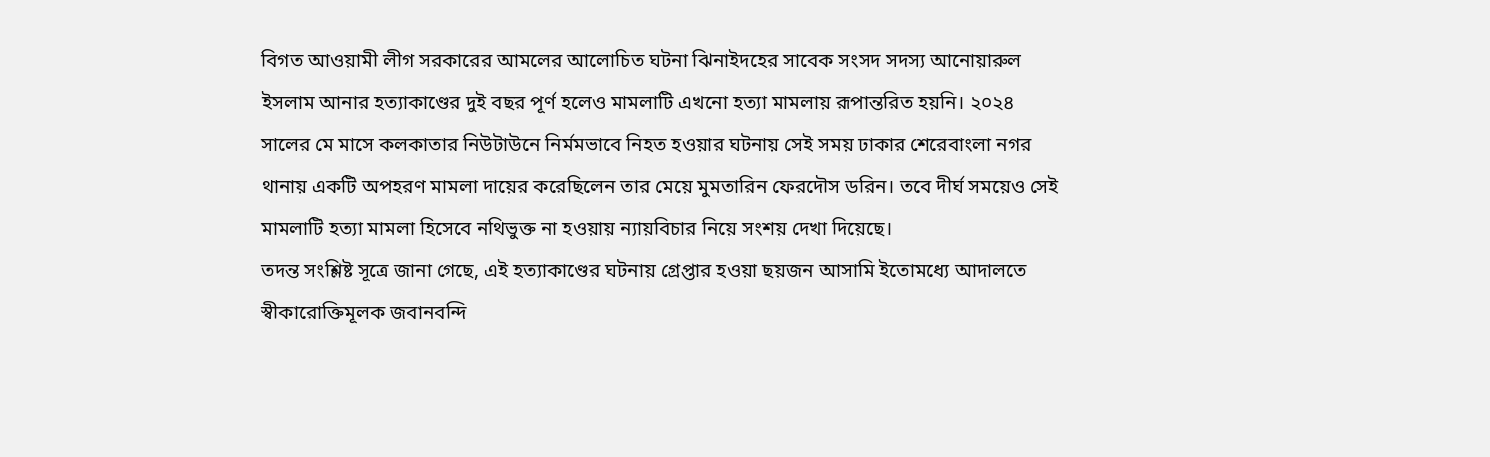বিগত আওয়ামী লীগ সরকারের আমলের আলোচিত ঘটনা ঝিনাইদহের সাবেক সংসদ সদস্য আনোয়ারুল ইসলাম আনার হত্যাকাণ্ডের দুই বছর পূর্ণ হলেও মামলাটি এখনো হত্যা মামলায় রূপান্তরিত হয়নি। ২০২৪ সালের মে মাসে কলকাতার নিউটাউনে নির্মমভাবে নিহত হওয়ার ঘটনায় সেই সময় ঢাকার শেরেবাংলা নগর থানায় একটি অপহরণ মামলা দায়ের করেছিলেন তার মেয়ে মুমতারিন ফেরদৌস ডরিন। তবে দীর্ঘ সময়েও সেই মামলাটি হত্যা মামলা হিসেবে নথিভুক্ত না হওয়ায় ন্যায়বিচার নিয়ে সংশয় দেখা দিয়েছে।
তদন্ত সংশ্লিষ্ট সূত্রে জানা গেছে, এই হত্যাকাণ্ডের ঘটনায় গ্রেপ্তার হওয়া ছয়জন আসামি ইতোমধ্যে আদালতে স্বীকারোক্তিমূলক জবানবন্দি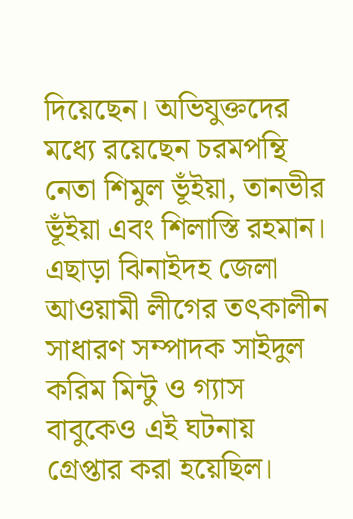দিয়েছেন। অভিযুক্তদের মধ্যে রয়েছেন চরমপন্থি নেতা শিমুল ভূঁইয়া, তানভীর ভূঁইয়া এবং শিলাস্তি রহমান। এছাড়া ঝিনাইদহ জেলা আওয়ামী লীগের তৎকালীন সাধারণ সম্পাদক সাইদুল করিম মিন্টু ও গ্যাস বাবুকেও এই ঘটনায় গ্রেপ্তার করা হয়েছিল।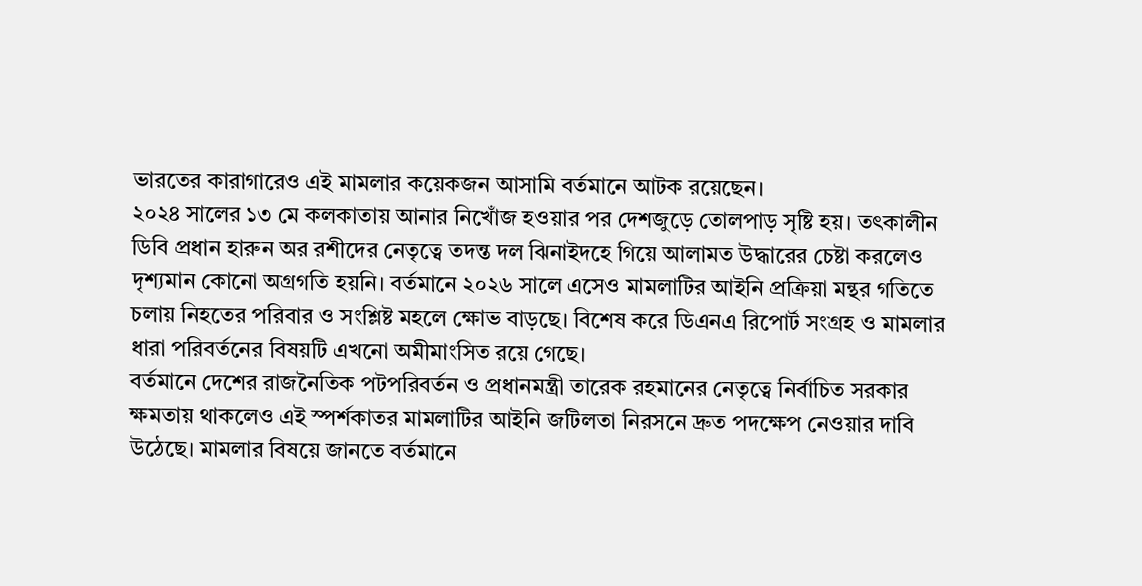ভারতের কারাগারেও এই মামলার কয়েকজন আসামি বর্তমানে আটক রয়েছেন।
২০২৪ সালের ১৩ মে কলকাতায় আনার নিখোঁজ হওয়ার পর দেশজুড়ে তোলপাড় সৃষ্টি হয়। তৎকালীন ডিবি প্রধান হারুন অর রশীদের নেতৃত্বে তদন্ত দল ঝিনাইদহে গিয়ে আলামত উদ্ধারের চেষ্টা করলেও দৃশ্যমান কোনো অগ্রগতি হয়নি। বর্তমানে ২০২৬ সালে এসেও মামলাটির আইনি প্রক্রিয়া মন্থর গতিতে চলায় নিহতের পরিবার ও সংশ্লিষ্ট মহলে ক্ষোভ বাড়ছে। বিশেষ করে ডিএনএ রিপোর্ট সংগ্রহ ও মামলার ধারা পরিবর্তনের বিষয়টি এখনো অমীমাংসিত রয়ে গেছে।
বর্তমানে দেশের রাজনৈতিক পটপরিবর্তন ও প্রধানমন্ত্রী তারেক রহমানের নেতৃত্বে নির্বাচিত সরকার ক্ষমতায় থাকলেও এই স্পর্শকাতর মামলাটির আইনি জটিলতা নিরসনে দ্রুত পদক্ষেপ নেওয়ার দাবি উঠেছে। মামলার বিষয়ে জানতে বর্তমানে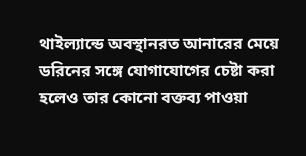থাইল্যান্ডে অবস্থানরত আনারের মেয়ে ডরিনের সঙ্গে যোগাযোগের চেষ্টা করা হলেও তার কোনো বক্তব্য পাওয়া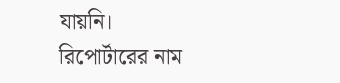যায়নি।
রিপোর্টারের নাম